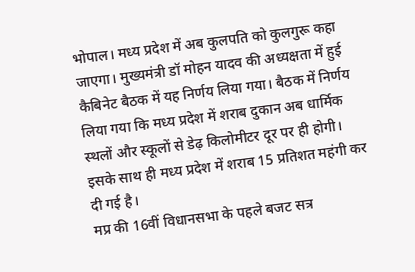भोपाल। मध्य प्रदेश में अब कुलपति को कुलगुरू कहा जाएगा। मुख्यमंत्री डॉ मोहन यादव की अध्यक्षता में हुई कैबिनेट बैठक में यह निर्णय लिया गया। बैठक में निर्णय लिया गया कि मध्य प्रदेश में शराब दुकान अब धार्मिक स्थलों और स्कूलों से डेढ़ किलोमीटर दूर पर ही होगी। इसके साथ ही मध्य प्रदेश में शराब 15 प्रतिशत महंगी कर दी गई है।
मप्र की 16वीं विधानसभा के पहले बजट सत्र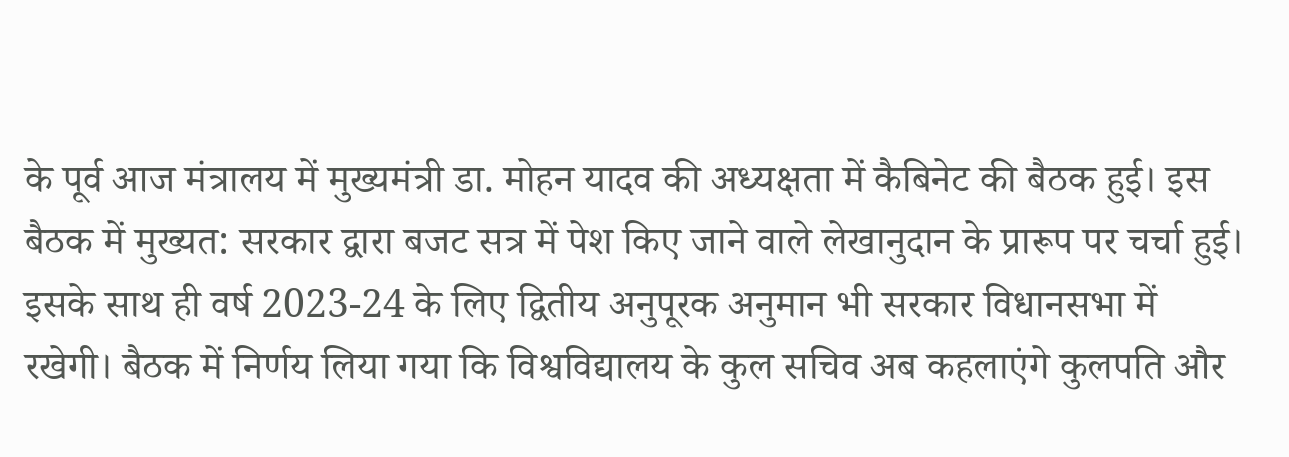के पूर्व आज मंत्रालय में मुख्यमंत्री डा. मोहन यादव की अध्यक्षता में कैबिनेट की बैठक हुई। इस बैठक में मुख्यत: सरकार द्वारा बजट सत्र में पेश किए जाने वाले लेखानुदान के प्रारूप पर चर्चा हुई। इसके साथ ही वर्ष 2023-24 के लिए द्वितीय अनुपूरक अनुमान भी सरकार विधानसभा में रखेगी। बैठक में निर्णय लिया गया कि विश्वविद्यालय के कुल सचिव अब कहलाएंगे कुलपति और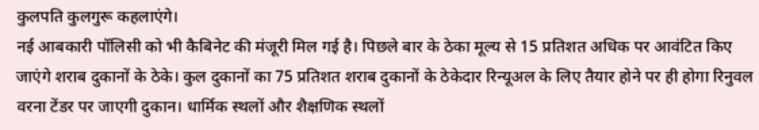कुलपति कुलगुरू कहलाएंगे।
नई आबकारी पॉलिसी को भी कैबिनेट की मंजूरी मिल गई है। पिछले बार के ठेका मूल्य से 15 प्रतिशत अधिक पर आवंटित किए जाएंगे शराब दुकानों के ठेके। कुल दुकानों का 75 प्रतिशत शराब दुकानों के ठेकेदार रिन्यूअल के लिए तैयार होने पर ही होगा रिनुवल वरना टेंडर पर जाएगी दुकान। धार्मिक स्थलों और शैक्षणिक स्थलों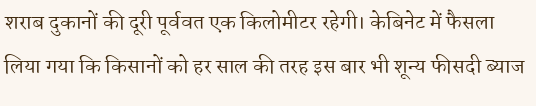शराब दुकानों की दूरी पूर्ववत एक किलोमीटर रहेगी। केबिनेट में फैसला लिया गया कि किसानों को हर साल की तरह इस बार भी शून्य फीसदी ब्याज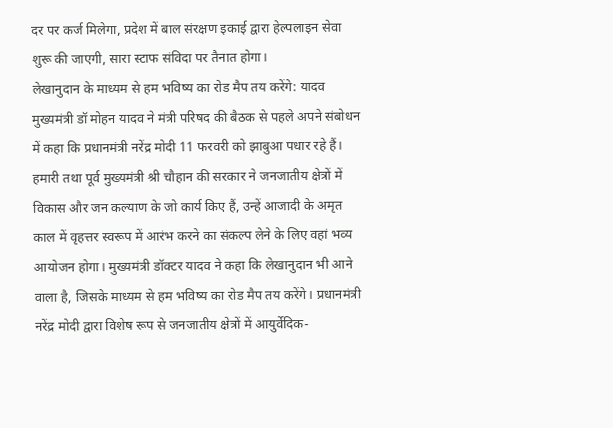दर पर कर्ज मिलेगा, प्रदेश में बाल संरक्षण इकाई द्वारा हेल्पलाइन सेवा शुरू की जाएगी, सारा स्टाफ संविदा पर तैनात होगा।
लेखानुदान के माध्यम से हम भविष्य का रोड मैप तय करेंगे: यादव
मुख्यमंत्री डॉ मोहन यादव ने मंत्री परिषद की बैठक से पहले अपने संबोधन में कहा कि प्रधानमंत्री नरेंद्र मोदी 11 फरवरी को झाबुआ पधार रहे हैं। हमारी तथा पूर्व मुख्यमंत्री श्री चौहान की सरकार ने जनजातीय क्षेत्रों में विकास और जन कल्याण के जो कार्य किए हैं, उन्हें आजादी के अमृत काल में वृहत्तर स्वरूप में आरंभ करने का संकल्प लेने के लिए वहां भव्य आयोजन होगा। मुख्यमंत्री डॉक्टर यादव ने कहा कि लेखानुदान भी आने वाला है, जिसके माध्यम से हम भविष्य का रोड मैप तय करेंगे। प्रधानमंत्री नरेंद्र मोदी द्वारा विशेष रूप से जनजातीय क्षेत्रों में आयुर्वेदिक-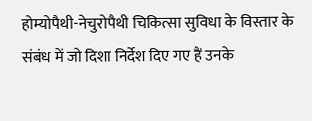होम्योपैथी-नेचुरोपैथी चिकित्सा सुविधा के विस्तार के संबंध में जो दिशा निर्देश दिए गए हैं उनके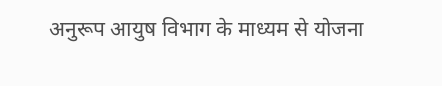अनुरूप आयुष विभाग के माध्यम से योजना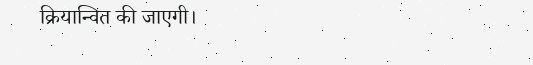क्रियान्वित की जाएगी।